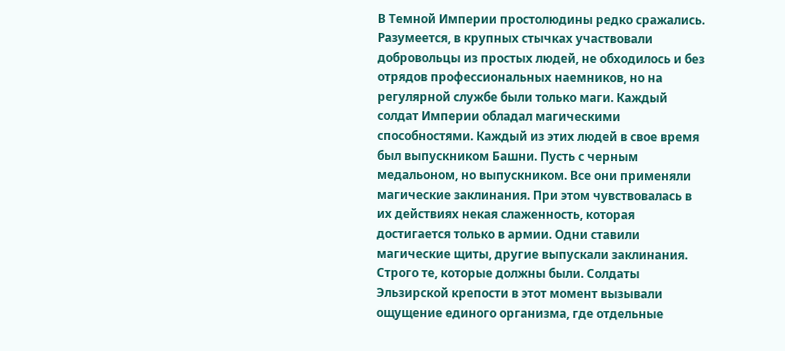В Темной Империи простолюдины редко сражались. Разумеется, в крупных стычках участвовали добровольцы из простых людей, не обходилось и без отрядов профессиональных наемников, но на регулярной службе были только маги. Каждый солдат Империи обладал магическими способностями. Каждый из этих людей в свое время был выпускником Башни. Пусть с черным медальоном, но выпускником. Все они применяли магические заклинания. При этом чувствовалась в их действиях некая слаженность, которая достигается только в армии. Одни ставили магические щиты, другие выпускали заклинания. Строго те, которые должны были. Солдаты Эльзирской крепости в этот момент вызывали ощущение единого организма, где отдельные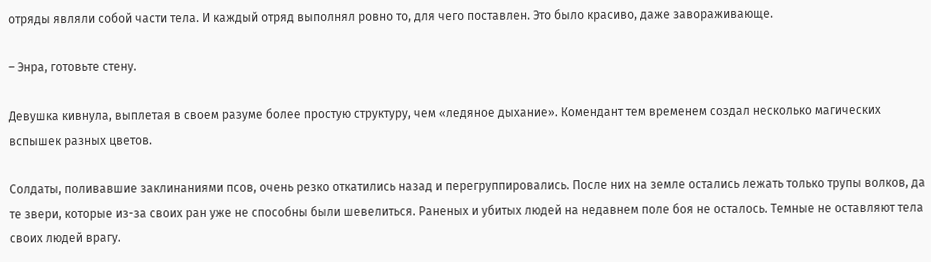отряды являли собой части тела. И каждый отряд выполнял ровно то, для чего поставлен. Это было красиво, даже завораживающе.

– Энра, готовьте стену.

Девушка кивнула, выплетая в своем разуме более простую структуру, чем «ледяное дыхание». Комендант тем временем создал несколько магических вспышек разных цветов.

Солдаты, поливавшие заклинаниями псов, очень резко откатились назад и перегруппировались. После них на земле остались лежать только трупы волков, да те звери, которые из-за своих ран уже не способны были шевелиться. Раненых и убитых людей на недавнем поле боя не осталось. Темные не оставляют тела своих людей врагу.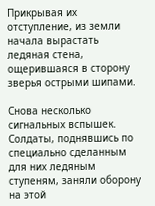Прикрывая их отступление, из земли начала вырастать ледяная стена, ощерившаяся в сторону зверья острыми шипами.

Снова несколько сигнальных вспышек. Солдаты, поднявшись по специально сделанным для них ледяным ступеням, заняли оборону на этой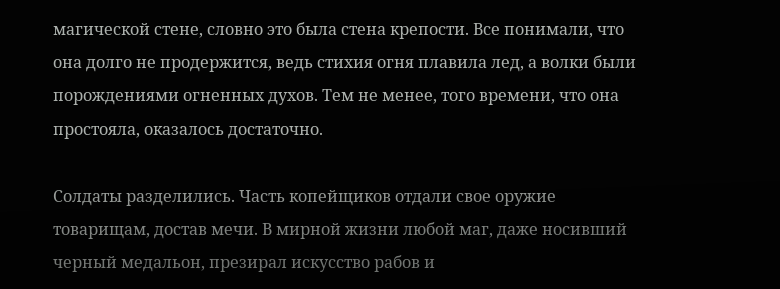магической стене, словно это была стена крепости. Все понимали, что она долго не продержится, ведь стихия огня плавила лед, а волки были порождениями огненных духов. Тем не менее, того времени, что она простояла, оказалось достаточно.

Солдаты разделились. Часть копейщиков отдали свое оружие товарищам, достав мечи. В мирной жизни любой маг, даже носивший черный медальон, презирал искусство рабов и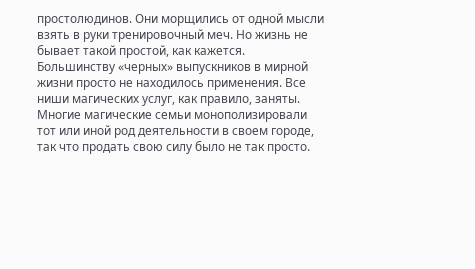простолюдинов. Они морщились от одной мысли взять в руки тренировочный меч. Но жизнь не бывает такой простой, как кажется. Большинству «черных» выпускников в мирной жизни просто не находилось применения. Все ниши магических услуг, как правило, заняты. Многие магические семьи монополизировали тот или иной род деятельности в своем городе, так что продать свою силу было не так просто.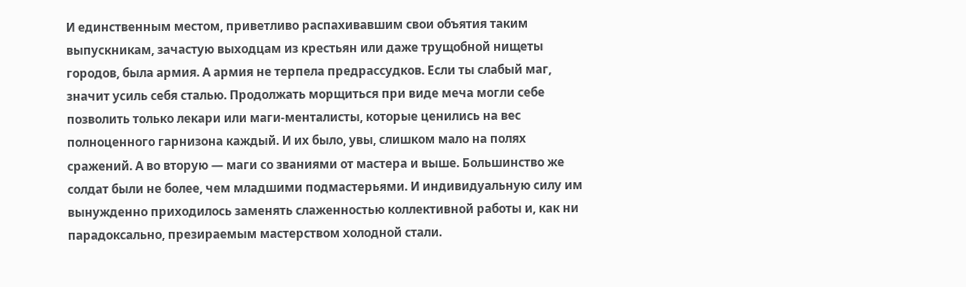И единственным местом, приветливо распахивавшим свои объятия таким выпускникам, зачастую выходцам из крестьян или даже трущобной нищеты городов, была армия. А армия не терпела предрассудков. Если ты слабый маг, значит усиль себя сталью. Продолжать морщиться при виде меча могли себе позволить только лекари или маги-менталисты, которые ценились на вес полноценного гарнизона каждый. И их было, увы, слишком мало на полях сражений. А во вторую — маги со званиями от мастера и выше. Большинство же солдат были не более, чем младшими подмастерьями. И индивидуальную силу им вынужденно приходилось заменять слаженностью коллективной работы и, как ни парадоксально, презираемым мастерством холодной стали.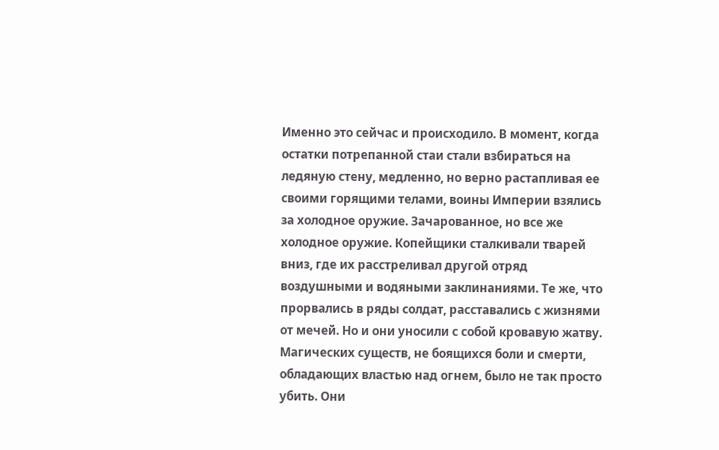Именно это сейчас и происходило. В момент, когда остатки потрепанной стаи стали взбираться на ледяную стену, медленно, но верно растапливая ее своими горящими телами, воины Империи взялись за холодное оружие. Зачарованное, но все же холодное оружие. Копейщики сталкивали тварей вниз, где их расстреливал другой отряд воздушными и водяными заклинаниями. Те же, что прорвались в ряды солдат, расставались с жизнями от мечей. Но и они уносили с собой кровавую жатву. Магических существ, не боящихся боли и смерти, обладающих властью над огнем, было не так просто убить. Они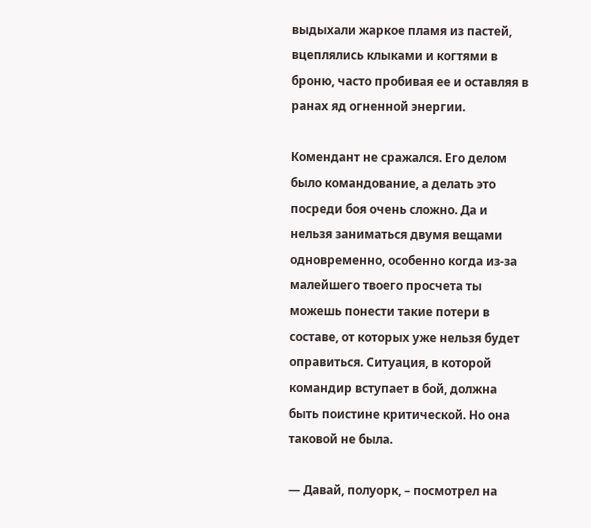выдыхали жаркое пламя из пастей, вцеплялись клыками и когтями в броню, часто пробивая ее и оставляя в ранах яд огненной энергии.

Комендант не сражался. Его делом было командование, а делать это посреди боя очень сложно. Да и нельзя заниматься двумя вещами одновременно, особенно когда из-за малейшего твоего просчета ты можешь понести такие потери в составе, от которых уже нельзя будет оправиться. Ситуация, в которой командир вступает в бой, должна быть поистине критической. Но она таковой не была.

— Давай, полуорк, – посмотрел на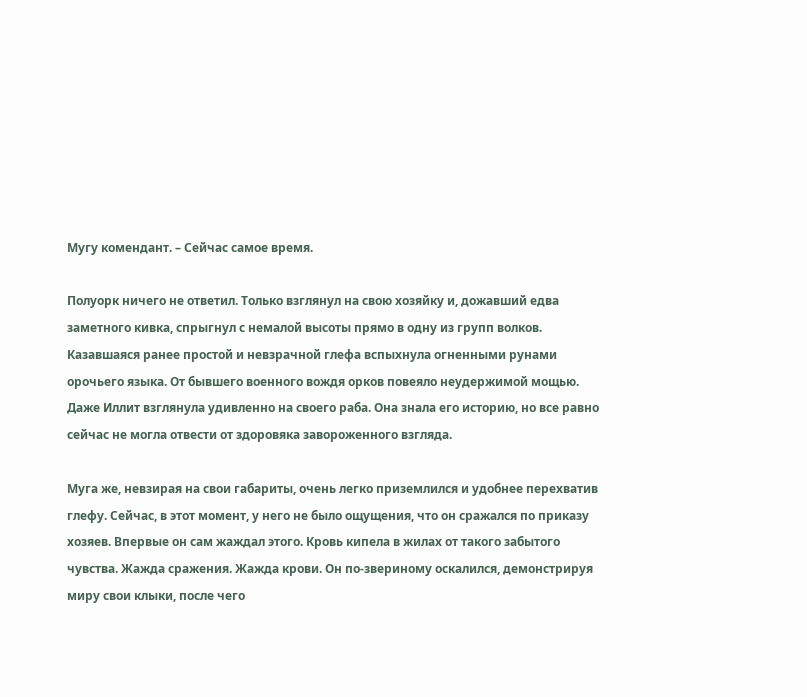Мугу комендант. – Сейчас самое время.

Полуорк ничего не ответил. Только взглянул на свою хозяйку и, дожавший едва заметного кивка, спрыгнул с немалой высоты прямо в одну из групп волков. Казавшаяся ранее простой и невзрачной глефа вспыхнула огненными рунами орочьего языка. От бывшего военного вождя орков повеяло неудержимой мощью. Даже Иллит взглянула удивленно на своего раба. Она знала его историю, но все равно сейчас не могла отвести от здоровяка завороженного взгляда.

Муга же, невзирая на свои габариты, очень легко приземлился и удобнее перехватив глефу. Сейчас, в этот момент, у него не было ощущения, что он сражался по приказу хозяев. Впервые он сам жаждал этого. Кровь кипела в жилах от такого забытого чувства. Жажда сражения. Жажда крови. Он по-звериному оскалился, демонстрируя миру свои клыки, после чего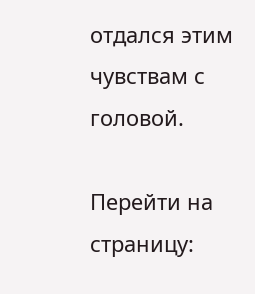отдался этим чувствам с головой.

Перейти на страницу: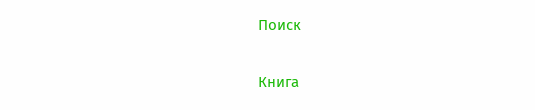Поиск

Книга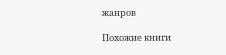жанров

Похожие книги